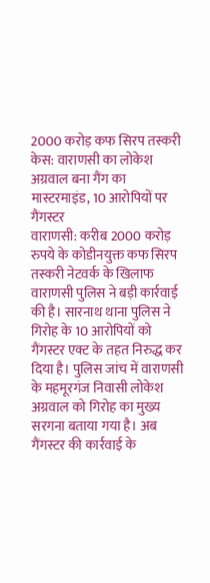2000 करोड़ कफ सिरप तस्करी केस: वाराणसी का लोकेश अग्रवाल बना गैंग का मास्टरमाइंड, 10 आरोपियों पर गैंगस्टर
वाराणसी: करीब 2000 करोड़ रुपये के कोडीनयुक्त कफ सिरप तस्करी नेटवर्क के खिलाफ वाराणसी पुलिस ने बड़ी कार्रवाई की है। सारनाथ थाना पुलिस ने गिरोह के 10 आरोपियों को गैंगस्टर एक्ट के तहत निरुद्ध कर दिया है। पुलिस जांच में वाराणसी के महमूरगंज निवासी लोकेश अग्रवाल को गिरोह का मुख्य सरगना बताया गया है। अब गैंगस्टर की कार्रवाई के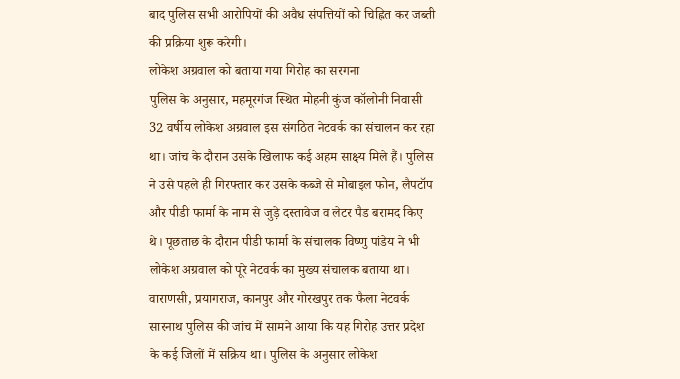बाद पुलिस सभी आरोपियों की अवैध संपत्तियों को चिह्नित कर जब्ती की प्रक्रिया शुरू करेगी।
लोकेश अग्रवाल को बताया गया गिरोह का सरगना
पुलिस के अनुसार, महमूरगंज स्थित मोहनी कुंज कॉलोनी निवासी 32 वर्षीय लोकेश अग्रवाल इस संगठित नेटवर्क का संचालन कर रहा था। जांच के दौरान उसके खिलाफ कई अहम साक्ष्य मिले हैं। पुलिस ने उसे पहले ही गिरफ्तार कर उसके कब्जे से मोबाइल फोन, लैपटॉप और पीडी फार्मा के नाम से जुड़े दस्तावेज व लेटर पैड बरामद किए थे। पूछताछ के दौरान पीडी फार्मा के संचालक विष्णु पांडेय ने भी लोकेश अग्रवाल को पूरे नेटवर्क का मुख्य संचालक बताया था।
वाराणसी, प्रयागराज, कानपुर और गोरखपुर तक फैला नेटवर्क
सारनाथ पुलिस की जांच में सामने आया कि यह गिरोह उत्तर प्रदेश के कई जिलों में सक्रिय था। पुलिस के अनुसार लोकेश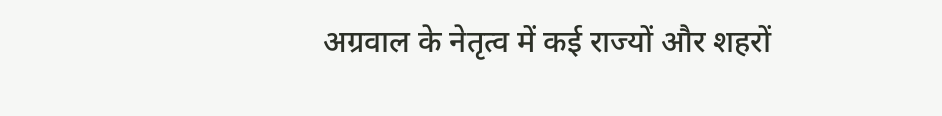अग्रवाल के नेतृत्व में कई राज्यों और शहरों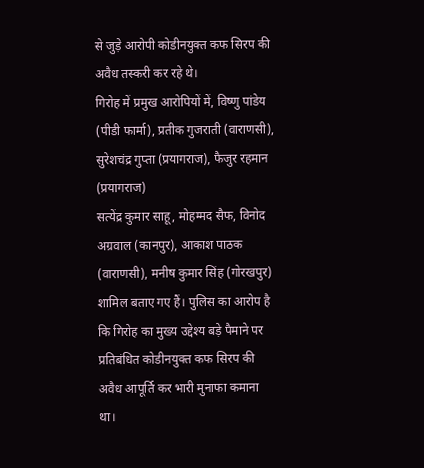से जुड़े आरोपी कोडीनयुक्त कफ सिरप की अवैध तस्करी कर रहे थे।
गिरोह में प्रमुख आरोपियों में, विष्णु पांडेय (पीडी फार्मा), प्रतीक गुजराती (वाराणसी), सुरेशचंद्र गुप्ता (प्रयागराज), फैजुर रहमान (प्रयागराज)
सत्येंद्र कुमार साहू, मोहम्मद सैफ, विनोद अग्रवाल (कानपुर), आकाश पाठक (वाराणसी), मनीष कुमार सिंह (गोरखपुर) शामिल बताए गए हैं। पुलिस का आरोप है कि गिरोह का मुख्य उद्देश्य बड़े पैमाने पर प्रतिबंधित कोडीनयुक्त कफ सिरप की अवैध आपूर्ति कर भारी मुनाफा कमाना था।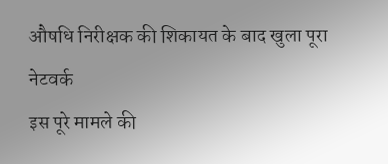औषधि निरीक्षक की शिकायत के बाद खुला पूरा नेटवर्क
इस पूरे मामले की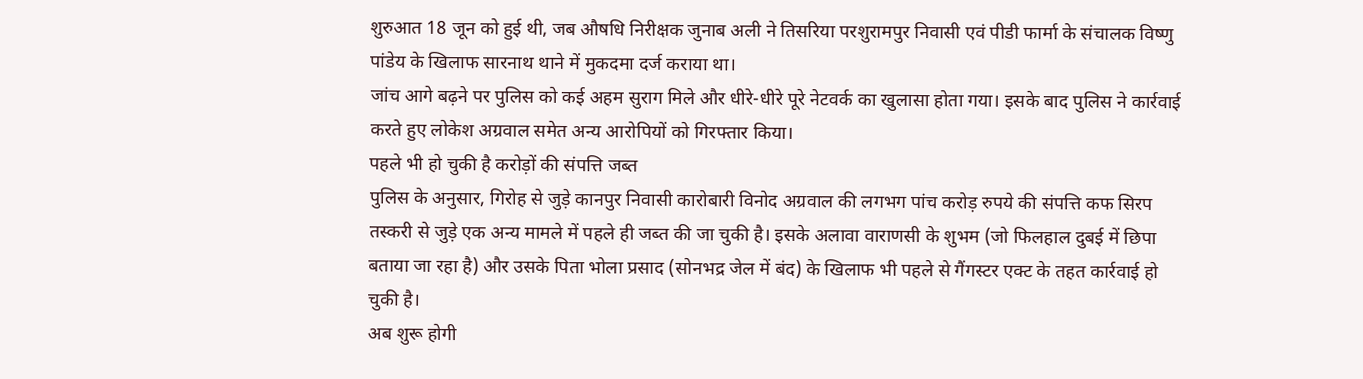शुरुआत 18 जून को हुई थी, जब औषधि निरीक्षक जुनाब अली ने तिसरिया परशुरामपुर निवासी एवं पीडी फार्मा के संचालक विष्णु पांडेय के खिलाफ सारनाथ थाने में मुकदमा दर्ज कराया था।
जांच आगे बढ़ने पर पुलिस को कई अहम सुराग मिले और धीरे-धीरे पूरे नेटवर्क का खुलासा होता गया। इसके बाद पुलिस ने कार्रवाई करते हुए लोकेश अग्रवाल समेत अन्य आरोपियों को गिरफ्तार किया।
पहले भी हो चुकी है करोड़ों की संपत्ति जब्त
पुलिस के अनुसार, गिरोह से जुड़े कानपुर निवासी कारोबारी विनोद अग्रवाल की लगभग पांच करोड़ रुपये की संपत्ति कफ सिरप तस्करी से जुड़े एक अन्य मामले में पहले ही जब्त की जा चुकी है। इसके अलावा वाराणसी के शुभम (जो फिलहाल दुबई में छिपा बताया जा रहा है) और उसके पिता भोला प्रसाद (सोनभद्र जेल में बंद) के खिलाफ भी पहले से गैंगस्टर एक्ट के तहत कार्रवाई हो चुकी है।
अब शुरू होगी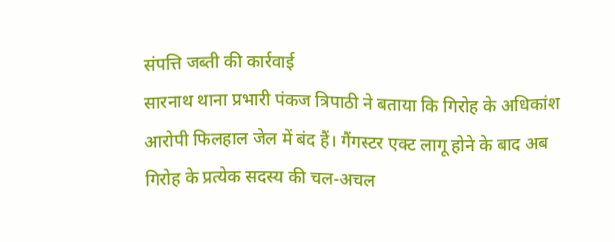संपत्ति जब्ती की कार्रवाई
सारनाथ थाना प्रभारी पंकज त्रिपाठी ने बताया कि गिरोह के अधिकांश आरोपी फिलहाल जेल में बंद हैं। गैंगस्टर एक्ट लागू होने के बाद अब गिरोह के प्रत्येक सदस्य की चल-अचल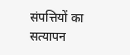संपत्तियों का सत्यापन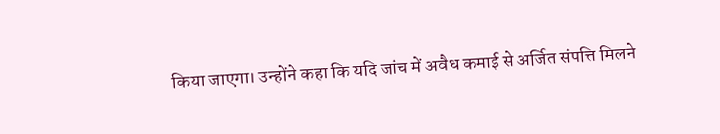किया जाएगा। उन्होंने कहा कि यदि जांच में अवैध कमाई से अर्जित संपत्ति मिलने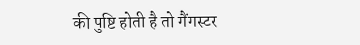की पुष्टि होती है तो गैंगस्टर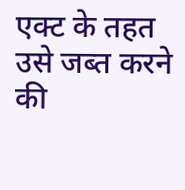एक्ट के तहत उसे जब्त करने की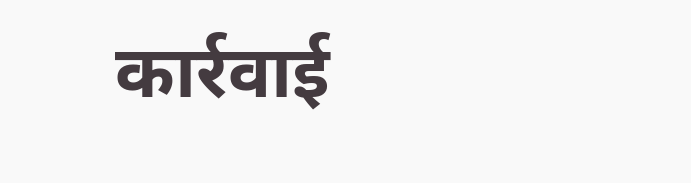कार्रवाई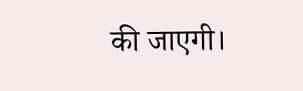की जाएगी।